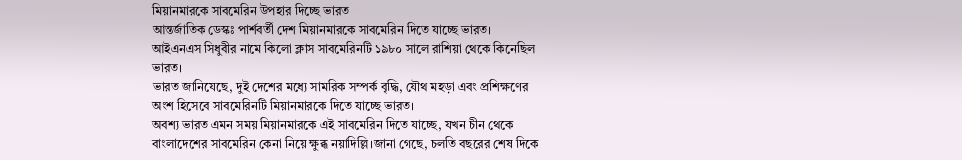মিয়ানমারকে সাবমেরিন উপহার দিচ্ছে ভারত
আন্তর্জাতিক ডেস্কঃ পার্শবর্তী দেশ মিয়ানমারকে সাবমেরিন দিতে যাচ্ছে ভারত। আইএনএস সিধুবীর নামে কিলো ক্লাস সাবমেরিনটি ১৯৮০ সালে রাশিয়া থেকে কিনেছিল ভারত।
ভারত জানিযেছে, দুই দেশের মধ্যে সামরিক সম্পর্ক বৃদ্ধি, যৌথ মহড়া এবং প্রশিক্ষণের অংশ হিসেবে সাবমেরিনটি মিয়ানমারকে দিতে যাচ্ছে ভারত।
অবশ্য ভারত এমন সময় মিয়ানমারকে এই সাবমেরিন দিতে যাচ্ছে, যখন চীন থেকে বাংলাদেশের সাবমেরিন কেনা নিয়ে ক্ষুব্ধ নয়াদিল্লি।জানা গেছে, চলতি বছরের শেষ দিকে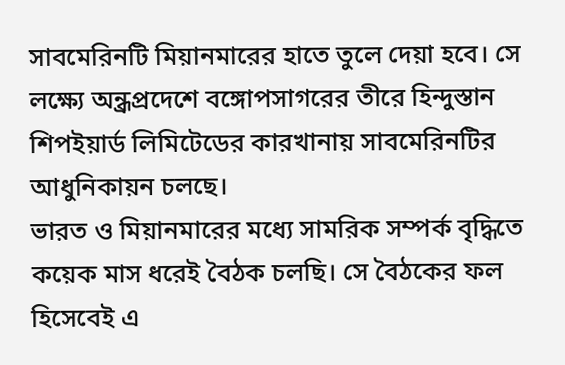সাবমেরিনটি মিয়ানমারের হাতে তুলে দেয়া হবে। সে লক্ষ্যে অন্ধ্রপ্রদেশে বঙ্গোপসাগরের তীরে হিন্দুস্তান শিপইয়ার্ড লিমিটেডের কারখানায় সাবমেরিনটির আধুনিকায়ন চলছে।
ভারত ও মিয়ানমারের মধ্যে সামরিক সম্পর্ক বৃদ্ধিতে কয়েক মাস ধরেই বৈঠক চলছি। সে বৈঠকের ফল হিসেবেই এ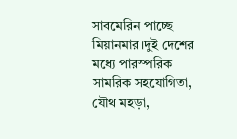সাবমেরিন পাচ্ছে মিয়ানমার।দুই দেশের মধ্যে পারস্পরিক সামরিক সহযোগিতা, যৌথ মহড়া,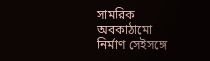সামরিক অবকাঠামো নির্মাণ সেইসঙ্গে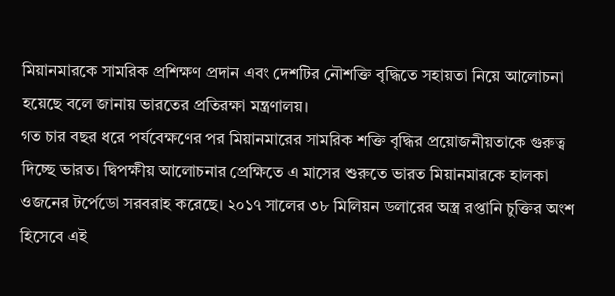মিয়ানমারকে সামরিক প্রশিক্ষণ প্রদান এবং দেশটির নৌশক্তি বৃদ্ধিতে সহায়তা নিয়ে আলোচনা হয়েছে বলে জানায় ভারতের প্রতিরক্ষা মন্ত্রণালয়।
গত চার বছর ধরে পর্যবেক্ষণের পর মিয়ানমারের সামরিক শক্তি বৃদ্ধির প্রয়োজনীয়তাকে গুরুত্ব দিচ্ছে ভারত। দ্বিপক্ষীয় আলোচনার প্রেক্ষিতে এ মাসের শুরুতে ভারত মিয়ানমারকে হালকা ওজনের টর্পেডো সরবরাহ করেছে। ২০১৭ সালের ৩৮ মিলিয়ন ডলারের অস্ত্র রপ্তানি চুক্তির অংশ হিসেবে এই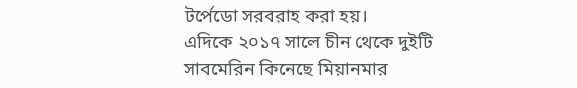টর্পেডো সরবরাহ করা হয়।
এদিকে ২০১৭ সালে চীন থেকে দুইটি সাবমেরিন কিনেছে মিয়ানমার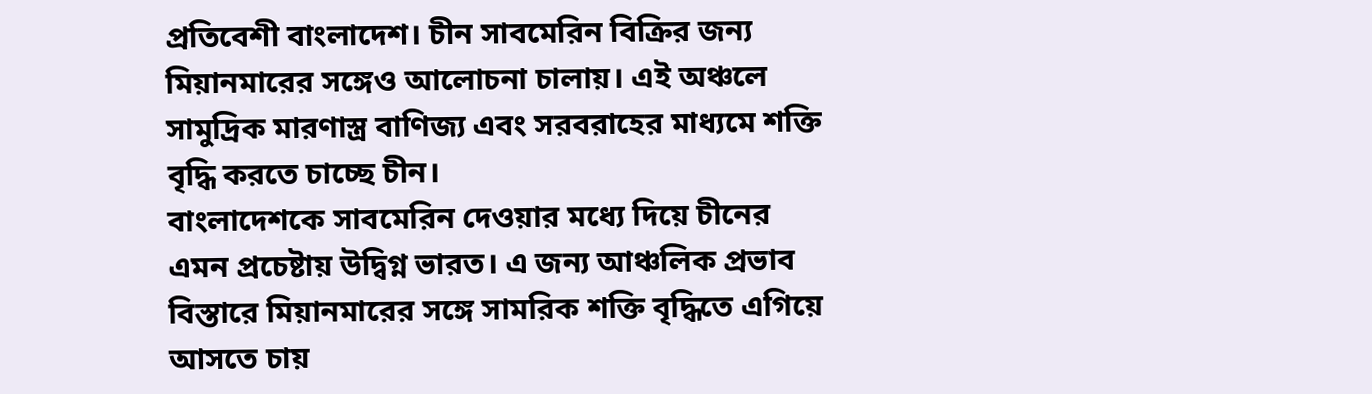প্রতিবেশী বাংলাদেশ। চীন সাবমেরিন বিক্রির জন্য মিয়ানমারের সঙ্গেও আলোচনা চালায়। এই অঞ্চলে সামুদ্রিক মারণাস্ত্র বাণিজ্য এবং সরবরাহের মাধ্যমে শক্তি বৃদ্ধি করতে চাচ্ছে চীন।
বাংলাদেশকে সাবমেরিন দেওয়ার মধ্যে দিয়ে চীনের এমন প্রচেষ্টায় উদ্বিগ্ন ভারত। এ জন্য আঞ্চলিক প্রভাব বিস্তারে মিয়ানমারের সঙ্গে সামরিক শক্তি বৃদ্ধিতে এগিয়ে আসতে চায়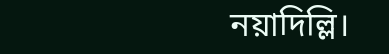নয়াদিল্লি।